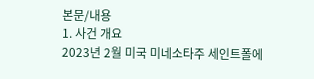본문/내용
1. 사건 개요
2023년 2월 미국 미네소타주 세인트폴에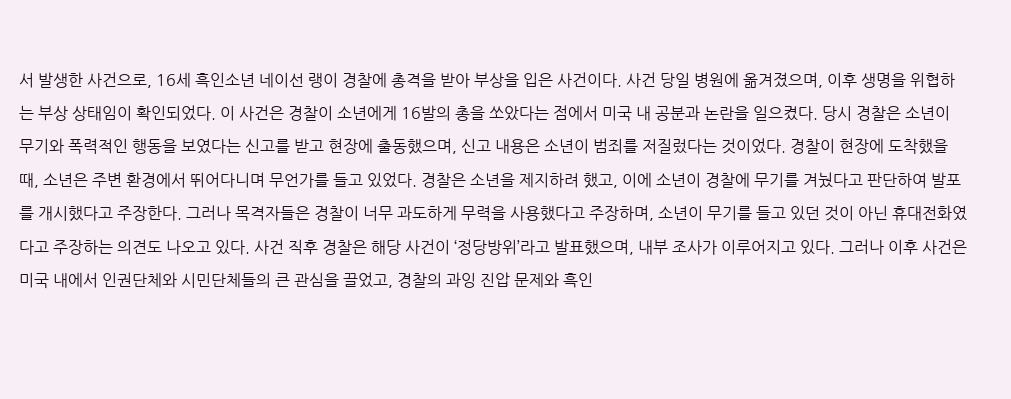서 발생한 사건으로, 16세 흑인소년 네이선 랭이 경찰에 총격을 받아 부상을 입은 사건이다. 사건 당일 병원에 옮겨졌으며, 이후 생명을 위협하는 부상 상태임이 확인되었다. 이 사건은 경찰이 소년에게 16발의 총을 쏘았다는 점에서 미국 내 공분과 논란을 일으켰다. 당시 경찰은 소년이 무기와 폭력적인 행동을 보였다는 신고를 받고 현장에 출동했으며, 신고 내용은 소년이 범죄를 저질렀다는 것이었다. 경찰이 현장에 도착했을 때, 소년은 주변 환경에서 뛰어다니며 무언가를 들고 있었다. 경찰은 소년을 제지하려 했고, 이에 소년이 경찰에 무기를 겨눴다고 판단하여 발포를 개시했다고 주장한다. 그러나 목격자들은 경찰이 너무 과도하게 무력을 사용했다고 주장하며, 소년이 무기를 들고 있던 것이 아닌 휴대전화였다고 주장하는 의견도 나오고 있다. 사건 직후 경찰은 해당 사건이 ‘정당방위’라고 발표했으며, 내부 조사가 이루어지고 있다. 그러나 이후 사건은 미국 내에서 인권단체와 시민단체들의 큰 관심을 끌었고, 경찰의 과잉 진압 문제와 흑인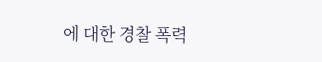에 대한 경찰 폭력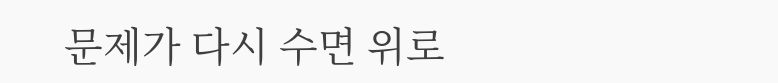문제가 다시 수면 위로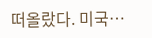떠올랐다. 미국…